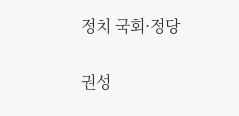정치 국회·정당

권성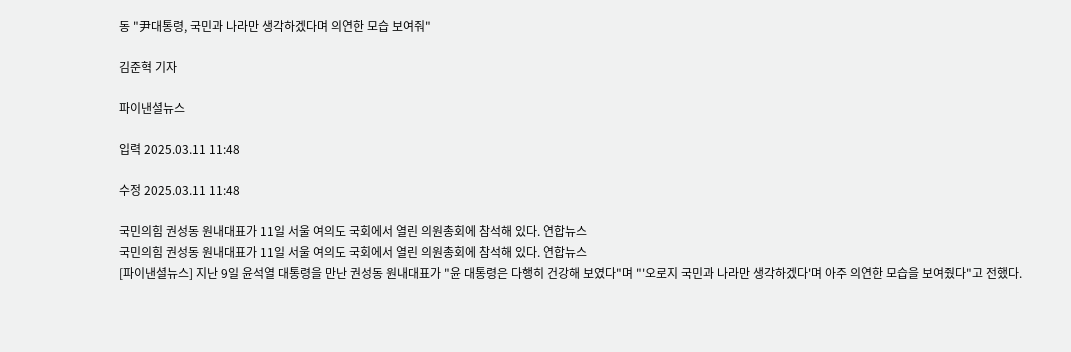동 "尹대통령, 국민과 나라만 생각하겠다며 의연한 모습 보여줘"

김준혁 기자

파이낸셜뉴스

입력 2025.03.11 11:48

수정 2025.03.11 11:48

국민의힘 권성동 원내대표가 11일 서울 여의도 국회에서 열린 의원총회에 참석해 있다. 연합뉴스
국민의힘 권성동 원내대표가 11일 서울 여의도 국회에서 열린 의원총회에 참석해 있다. 연합뉴스
[파이낸셜뉴스] 지난 9일 윤석열 대통령을 만난 권성동 원내대표가 "윤 대통령은 다행히 건강해 보였다"며 "'오로지 국민과 나라만 생각하겠다'며 아주 의연한 모습을 보여줬다"고 전했다.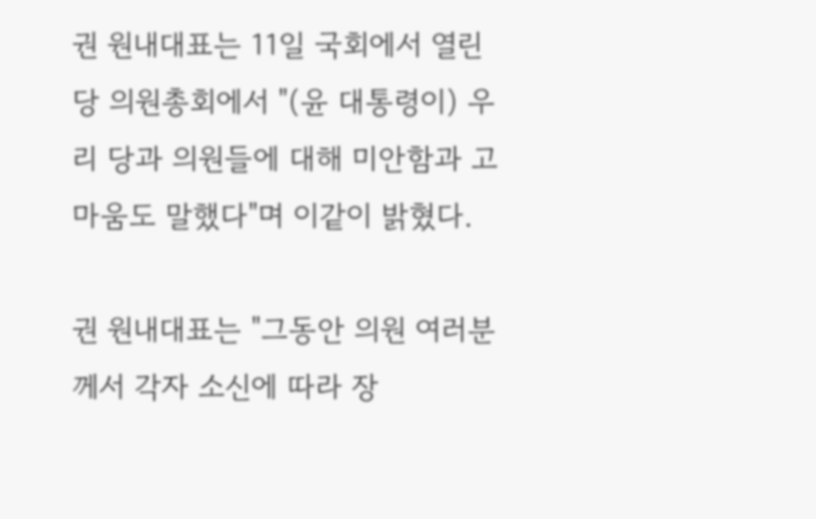권 원내대표는 11일 국회에서 열린 당 의원총회에서 "(윤 대통령이) 우리 당과 의원들에 대해 미안함과 고마움도 말했다"며 이같이 밝혔다.

권 원내대표는 "그동안 의원 여러분께서 각자 소신에 따라 장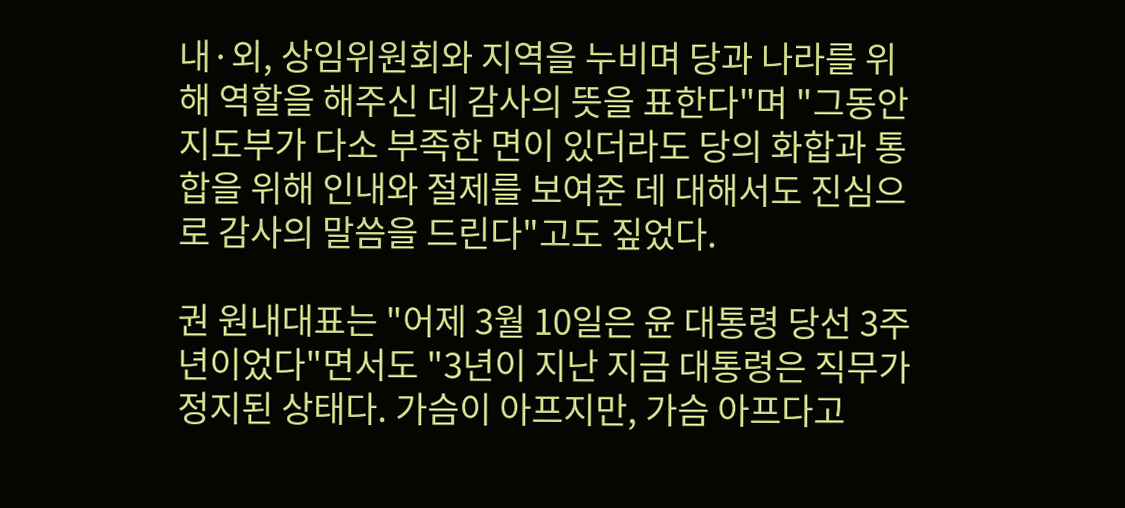내·외, 상임위원회와 지역을 누비며 당과 나라를 위해 역할을 해주신 데 감사의 뜻을 표한다"며 "그동안 지도부가 다소 부족한 면이 있더라도 당의 화합과 통합을 위해 인내와 절제를 보여준 데 대해서도 진심으로 감사의 말씀을 드린다"고도 짚었다.

권 원내대표는 "어제 3월 10일은 윤 대통령 당선 3주년이었다"면서도 "3년이 지난 지금 대통령은 직무가 정지된 상태다. 가슴이 아프지만, 가슴 아프다고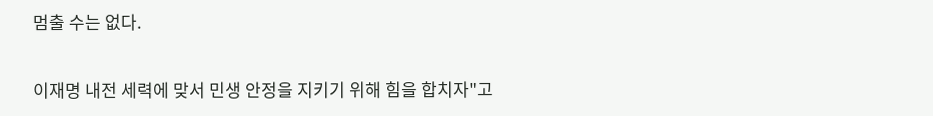멈출 수는 없다.

이재명 내전 세력에 맞서 민생 안정을 지키기 위해 힘을 합치자"고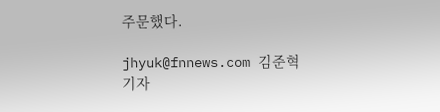주문했다.

jhyuk@fnnews.com 김준혁 기자